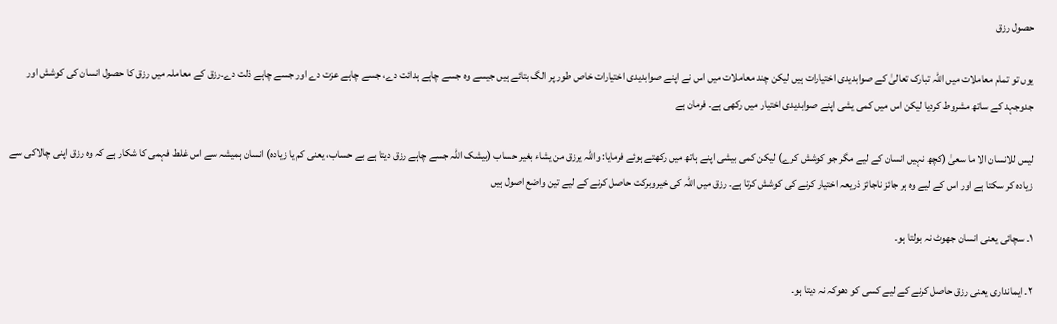حصول رزق

یوں تو تمام معاملات میں اللہ تبارک تعالیٰ کے صوابدیدی اختیارات ہیں لیکن چند معاملات میں اس نے اپنے صوابدیدی اختیارات خاص طور پر الگ بتائے ہیں جیسے وہ جسے چاہے ہدائت دے، جسے چاہے عزت دے اور جسے چاہے ذلت دے۔رزق کے معاملہ میں رزق کا حصول انسان کی کوشش اور جدوجہد کے ساتھ مشروط کردیا لیکن اس میں کمی یشی اپنے صوابدیدی اختیار میں رکھی ہے۔ فرمان ہے

لیس للانسان الا ما سعیٰ (کچھ نہیں انسان کے لیے مگر جو کوشش کرے) لیکن کمی بیشی اپنے ہاتھ میں رکھتے ہوئے فرمایا: واللہ یرزق من یشاء بغیر حساب (بیشک اللہ جسے چاہے رزق دیتا ہے بے حساب، یعنی کم یا زیادہ) انسان ہمیشہ سے اس غلط فہمی کا شکار ہے کہ وہ رزق اپنی چالاکی سے زیادہ کر سکتا ہے اور اس کے لیے وہ ہر جائز ناجائز ذریعہ اختیار کرنے کی کوشش کرتا ہے۔ رزق میں اللہ کی خیروبرکت حاصل کرنے کے لیے تین واضع اصول ہیں

١۔ سچائی یعنی انسان جھوٹ نہ بولتا ہو۔

٢۔ ایمانداری یعنی رزق حاصل کرنے کے لیے کسی کو دھوکہ نہ دیتا ہو۔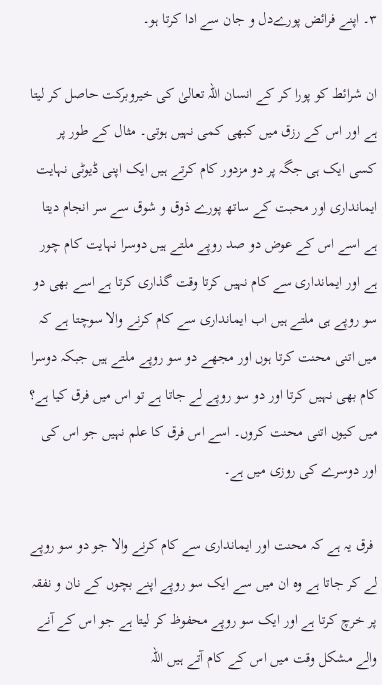٣۔ اپنے فرائض پورےدل و جان سے ادا کرتا ہو۔

ان شرائط کو پورا کر کے انسان اللہ تعالیٰ کی خیروبرکت حاصل کر لیتا ہے اور اس کے رزق میں کبھی کمی نہیں ہوتی۔ مثال کے طور پر کسی ایک ہی جگہ پر دو مزدور کام کرتے ہیں ایک اپنی ڈیوٹی نہایت ایمانداری اور محبت کے ساتھ پورے ذوق و شوق سے سر انجام دیتا ہے اسے اس کے عوض دو صد روپے ملتے ہیں دوسرا نہایت کام چور ہے اور ایمانداری سے کام نہیں کرتا وقت گذاری کرتا ہے اسے بھی دو سو روپے ہی ملتے ہیں اب ایمانداری سے کام کرنے والا سوچتا ہے کہ میں اتنی محنت کرتا ہوں اور مجھے دو سو روپے ملتے ہیں جبکہ دوسرا کام بھی نہیں کرتا اور دو سو روپے لے جاتا ہے تو اس میں فرق کیا ہے؟ میں کیوں اتنی محنت کروں۔ اسے اس فرق کا علم نہیں جو اس کی اور دوسرے کی روزی میں ہے۔

 فرق یہ ہے کہ محنت اور ایمانداری سے کام کرنے والا جو دو سو روپے لے کر جاتا ہے وہ ان میں سے ایک سو روپے اپنے بچوں کے نان و نفقہ پر خرچ کرتا ہے اور ایک سو روپے محفوظ کر لیتا ہے جو اس کے آنے والے مشکل وقت میں اس کے کام آتے ہیں اللہ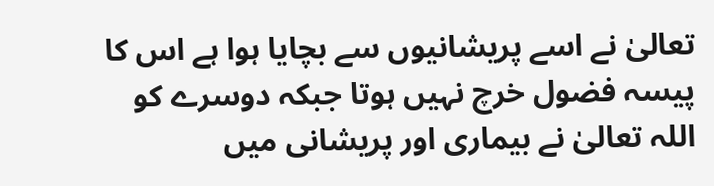تعالیٰ نے اسے پریشانیوں سے بچایا ہوا ہے اس کا پیسہ فضول خرچ نہیں ہوتا جبکہ دوسرے کو اللہ تعالیٰ نے بیماری اور پریشانی میں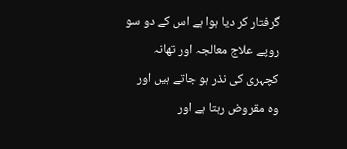گرفتار کر دیا ہوا ہے اس کے دو سو روپے علاج معالجہ اور تھانہ کچہری کی نذر ہو جاتے ہیں اور وہ مقروض رہتا ہے اور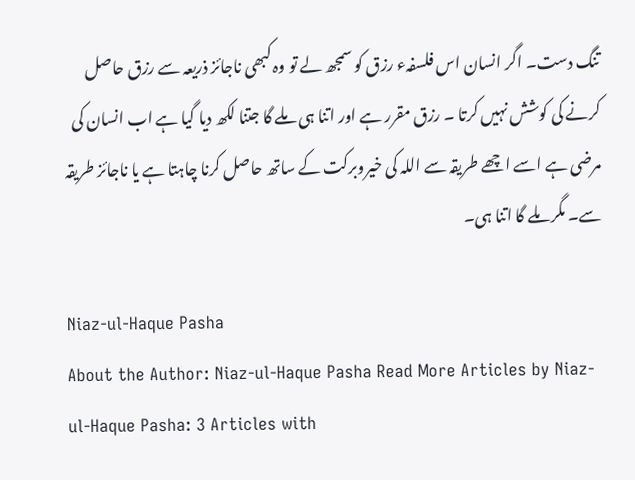تنگ دست۔ اگر انسان اس فلسفہء رزق کو سمجھ لے تو وہ کبھی ناجائز ذریعہ سے رزق حاصل کرنے کی کوشش نہیں کرتا ۔ رزق مقرر ہے اور اتنا ہی ملے گا جتنا لکھ دیا گیا ہے اب انسان کی مرضی ہے اسے اچھے طریقہ سے اللہ کی خیروبرکت کے ساتھ حاصل کرنا چاہتا ہے یا ناجائز طریقہ سے۔ مگر ملے گا اتنا ہی۔

Niaz-ul-Haque Pasha
About the Author: Niaz-ul-Haque Pasha Read More Articles by Niaz-ul-Haque Pasha: 3 Articles with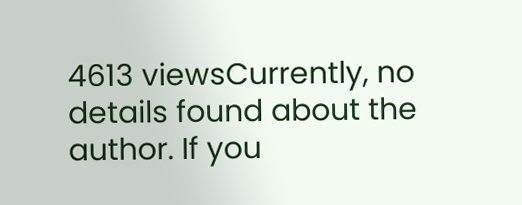4613 viewsCurrently, no details found about the author. If you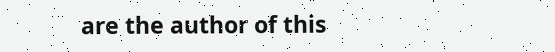are the author of this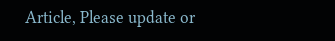Article, Please update or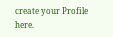create your Profile here.